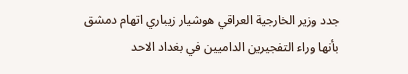جدد وزير الخارجية العراقي هوشيار زيباري اتهام دمشق بأنها وراء التفجيرين الداميين في بغداد الاحد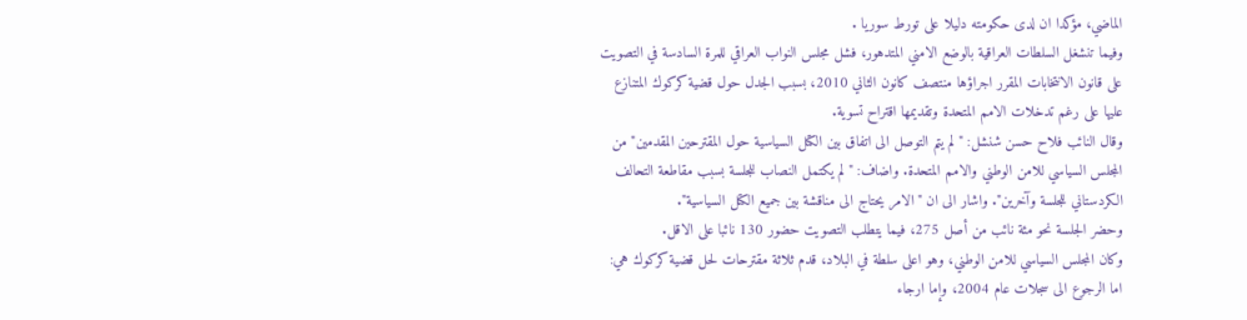الماضي، مؤكدا ان لدى حكومته دليلا على تورط سوريا .
وفيما تنشغل السلطات العراقية بالوضع الامني المتدهور، فشل مجلس النواب العراقي للمرة السادسة في التصويت على قانون الانتخابات المقرر اجراؤها منتصف كانون الثاني 2010، بسبب الجدل حول قضية كركوك المتنازع عليها على رغم تدخلات الامم المتحدة وتقديمها اقتراح تسوية.
وقال النائب فلاح حسن شنشل: "لم يتم التوصل الى اتفاق بين الكتل السياسية حول المقترحين المقدمين" من المجلس السياسي للامن الوطني والامم المتحدة. واضاف: "لم يكتمل النصاب للجلسة بسبب مقاطعة التحالف الكردستاني للجلسة وآخرين". واشار الى ان "الامر يحتاج الى مناقشة بين جميع الكتل السياسية".
وحضر الجلسة نحو مئة نائب من أصل 275، فيما يتطلب التصويت حضور 130 نائبا على الاقل.
وكان المجلس السياسي للامن الوطني، وهو اعلى سلطة في البلاد، قدم ثلاثة مقترحات لحل قضية كركوك هي: اما الرجوع الى سجلات عام 2004، وإما ارجاء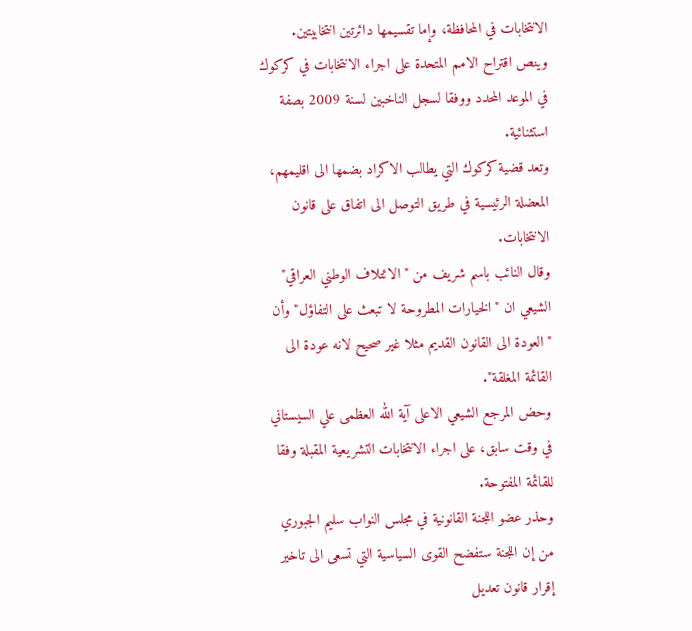الانتخابات في المحافظة، وإما تقسيمها دائرتين انتخابيتين.
وينص اقتراح الامم المتحدة على اجراء الانتخابات في كركوك في الموعد المحدد ووفقا لسجل الناخبين لسنة 2009 بصفة استثنائية.
وتعد قضية كركوك التي يطالب الاكراد بضمها الى اقليمهم، المعضلة الرئيسية في طريق التوصل الى اتفاق على قانون الانتخابات.
وقال النائب باسم شريف من "الائتلاف الوطني العراقي" الشيعي ان "الخيارات المطروحة لا تبعث على التفاؤل" وأن "العودة الى القانون القديم مثلا غير صحيح لانه عودة الى القائمة المغلقة".
وحض المرجع الشيعي الاعلى آية الله العظمى علي السيستاني في وقت سابق، على اجراء الانتخابات التشريعية المقبلة وفقا للقائمة المفتوحة.
وحذر عضو اللجنة القانونية في مجلس النواب سليم الجبوري من إن اللجنة ستفضح القوى السياسية التي تسعى الى تاخير إقرار قانون تعديل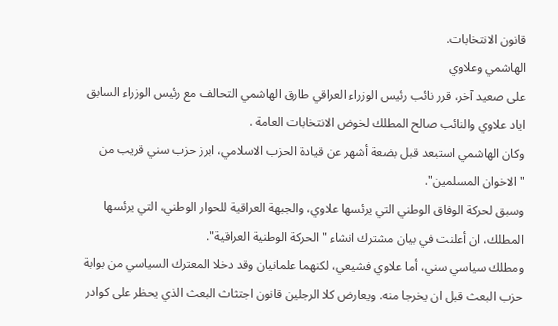قانون الانتخابات.
الهاشمي وعلاوي
على صعيد آخر، قرر نائب رئيس الوزراء العراقي طارق الهاشمي التحالف مع رئيس الوزراء السابق اياد علاوي والنائب صالح المطلك لخوض الانتخابات العامة .
وكان الهاشمي استبعد قبل بضعة أشهر عن قيادة الحزب الاسلامي، ابرز حزب سني قريب من "الاخوان المسلمين".
وسبق لحركة الوفاق الوطني التي يرئسها علاوي، والجبهة العراقية للحوار الوطني، التي يرئسها المطلك، ان أعلنت في بيان مشترك انشاء "الحركة الوطنية العراقية".
ومطلك سياسي سني، أما علاوي فشيعي، لكنهما علمانيان وقد دخلا المعترك السياسي من بوابة حزب البعث قبل ان يخرجا منه. ويعارض كلا الرجلين قانون اجتثاث البعث الذي يحظر على كوادر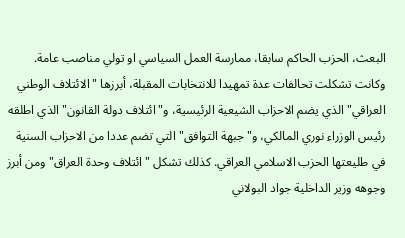البعث، الحزب الحاكم سابقا، ممارسة العمل السياسي او تولي مناصب عامة.
وكانت تشكلت تحالفات عدة تمهيدا للانتخابات المقبلة، أبرزها "الائتلاف الوطني العراقي" الذي يضم الاحزاب الشيعية الرئيسية، و"ائتلاف دولة القانون" الذي اطلقه رئيس الوزراء نوري المالكي، و"جبهة التوافق" التي تضم عددا من الاحزاب السنية في طليعتها الحزب الاسلامي العراقي. كذلك تشكل "ائتلاف وحدة العراق" ومن أبرز وجوهه وزير الداخلية جواد البولاني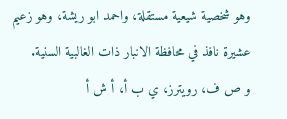وهو شخصية شيعية مستقلة، واحمد ابو ريشة، وهو زعيم عشيرة نافذ في محافظة الانبار ذات الغالبية السنية.
و ص ف، رويترز، ي ب أ، أ ش أ